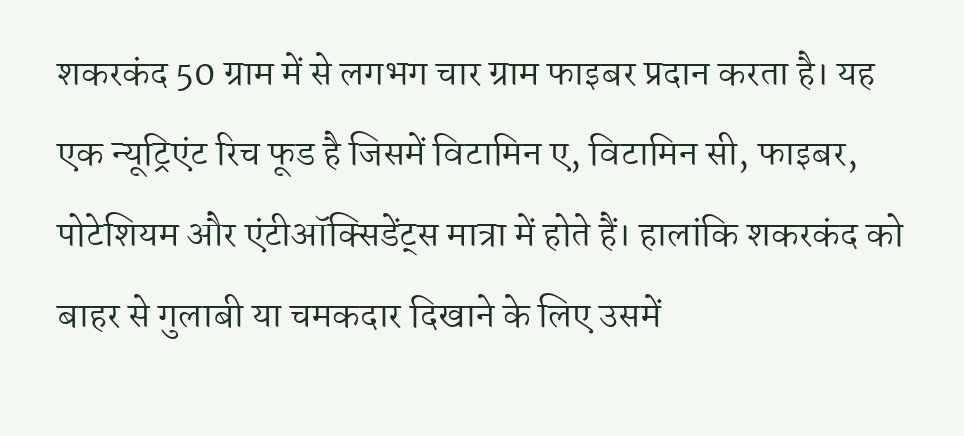शकरकंद 50 ग्राम में से लगभग चार ग्राम फाइबर प्रदान करता है। यह एक न्यूट्रिएंट रिच फूड है जिसमें विटामिन ए, विटामिन सी, फाइबर, पोटेशियम और एंटीऑक्सिडेंट्स मात्रा में होते हैं। हालांकि शकरकंद को बाहर से गुलाबी या चमकदार दिखाने के लिए उसमें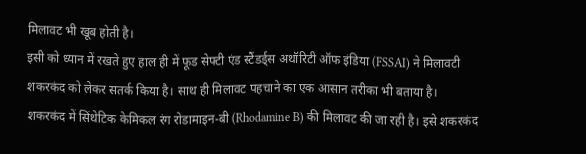मिलावट भी खूब होती है।
इसी को ध्यान में रखते हुए हाल ही में फूड सेफ्टी एंड स्टैंडर्ड्स अथॉरिटी ऑफ इंडिया (FSSAI) ने मिलावटी शकरकंद को लेकर सतर्क किया है। साथ ही मिलावट पहचाने का एक आसान तरीका भी बताया है।
शकरकंद में सिंथेटिक केमिकल रंग रोडामाइन-बी (Rhodamine B) की मिलावट की जा रही है। इसे शकरकंद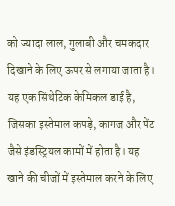को ज्यादा लाल, गुलाबी और चमकदार दिखाने के लिए ऊपर से लगाया जाता है।
यह एक सिंथेटिक केमिकल डाई है, जिसका इस्तेमाल कपड़े, कागज और पेंट जैसे इंडस्ट्रियल कामों में होता है। यह खाने की चीजों में इस्तेमाल करने के लिए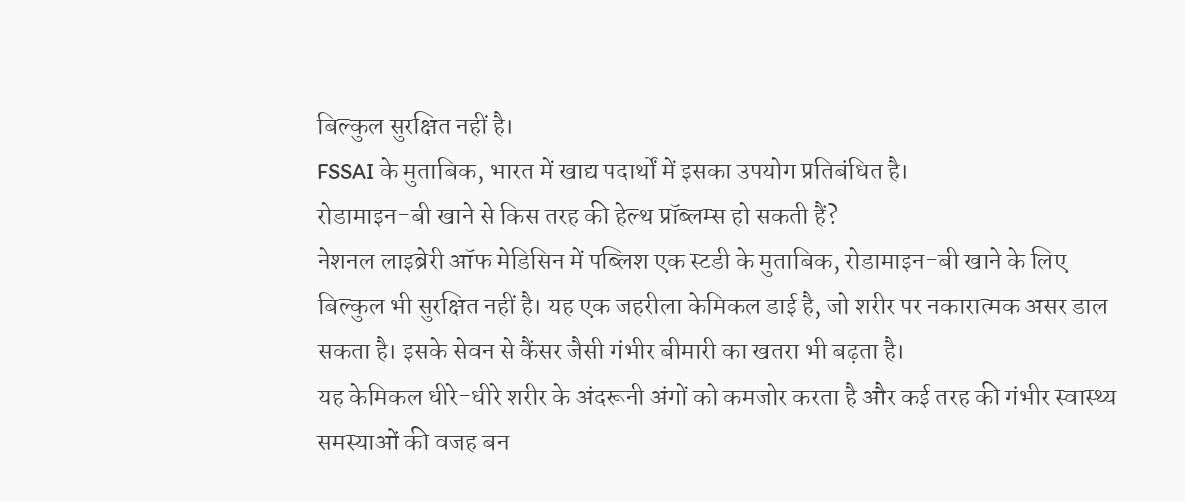बिल्कुल सुरक्षित नहीं है।
FSSAI के मुताबिक, भारत में खाद्य पदार्थों में इसका उपयोग प्रतिबंधित है।
रोडामाइन-बी खाने से किस तरह की हेल्थ प्रॉब्लम्स हो सकती हैं?
नेशनल लाइब्रेरी ऑफ मेडिसिन में पब्लिश एक स्टडी के मुताबिक, रोडामाइन-बी खाने के लिए बिल्कुल भी सुरक्षित नहीं है। यह एक जहरीला केमिकल डाई है, जो शरीर पर नकारात्मक असर डाल सकता है। इसके सेवन से कैंसर जैसी गंभीर बीमारी का खतरा भी बढ़ता है।
यह केमिकल धीरे-धीरे शरीर के अंदरूनी अंगों को कमजोर करता है और कई तरह की गंभीर स्वास्थ्य समस्याओं की वजह बन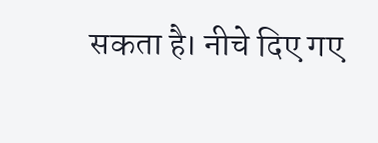सकता है। नीचे दिए गए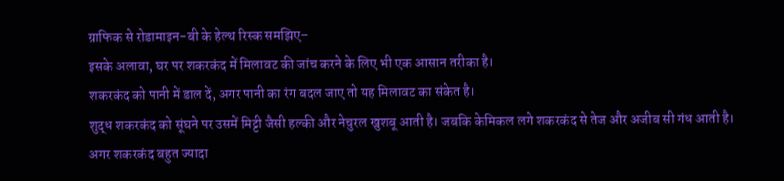ग्राफिक से रोडामाइन-बी के हेल्थ रिस्क समझिए–
इसके अलावा, घर पर शकरकंद में मिलावट की जांच करने के लिए भी एक आसान तरीका है।
शकरकंद को पानी में डाल दें, अगर पानी का रंग बदल जाए तो यह मिलावट का संकेत है।
शुद्ध शकरकंद को सूंघने पर उसमें मिट्टी जैसी हल्की और नेचुरल खुशबू आती है। जबकि केमिकल लगे शकरकंद से तेज और अजीब सी गंध आती है।
अगर शकरकंद बहुत ज्यादा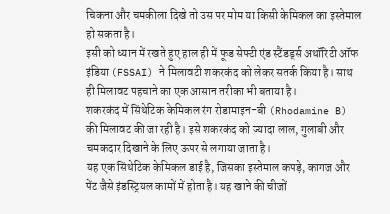चिकना और चमकीला दिखे तो उस पर मोम या किसी केमिकल का इस्तेमाल हो सकता है।
इसी को ध्यान में रखते हुए हाल ही में फूड सेफ्टी एंड स्टैंडर्ड्स अथॉरिटी ऑफ इंडिया (FSSAI) ने मिलावटी शकरकंद को लेकर सतर्क किया है। साथ ही मिलावट पहचाने का एक आसान तरीका भी बताया है।
शकरकंद में सिंथेटिक केमिकल रंग रोडामाइन-बी (Rhodamine B) की मिलावट की जा रही है। इसे शकरकंद को ज्यादा लाल, गुलाबी और चमकदार दिखाने के लिए ऊपर से लगाया जाता है।
यह एक सिंथेटिक केमिकल डाई है, जिसका इस्तेमाल कपड़े, कागज और पेंट जैसे इंडस्ट्रियल कामों में होता है। यह खाने की चीजों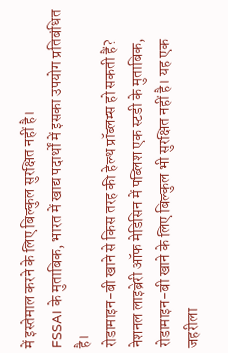में इस्तेमाल करने के लिए बिल्कुल सुरक्षित नहीं है।
FSSAI के मुताबिक, भारत में खाद्य पदार्थों में इसका उपयोग प्रतिबंधित है।
रोडामाइन-बी खाने से किस तरह की हेल्थ प्रॉब्लम्स हो सकती हैं?
नेशनल लाइब्रेरी ऑफ मेडिसिन में पब्लिश एक स्टडी के मुताबिक, रोडामाइन-बी खाने के लिए बिल्कुल भी सुरक्षित नहीं है। यह एक जहरीला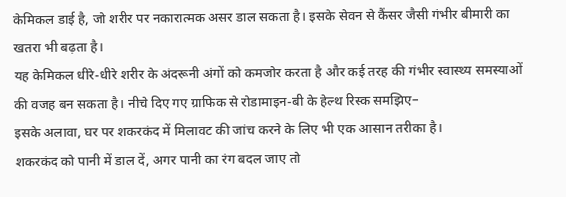केमिकल डाई है, जो शरीर पर नकारात्मक असर डाल सकता है। इसके सेवन से कैंसर जैसी गंभीर बीमारी का खतरा भी बढ़ता है।
यह केमिकल धीरे-धीरे शरीर के अंदरूनी अंगों को कमजोर करता है और कई तरह की गंभीर स्वास्थ्य समस्याओं की वजह बन सकता है। नीचे दिए गए ग्राफिक से रोडामाइन-बी के हेल्थ रिस्क समझिए–
इसके अलावा, घर पर शकरकंद में मिलावट की जांच करने के लिए भी एक आसान तरीका है।
शकरकंद को पानी में डाल दें, अगर पानी का रंग बदल जाए तो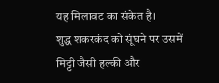यह मिलावट का संकेत है।
शुद्ध शकरकंद को सूंघने पर उसमें मिट्टी जैसी हल्की और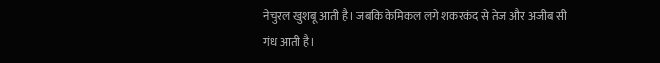नेचुरल खुशबू आती है। जबकि केमिकल लगे शकरकंद से तेज और अजीब सी गंध आती है।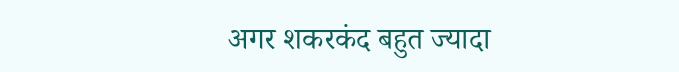अगर शकरकंद बहुत ज्यादा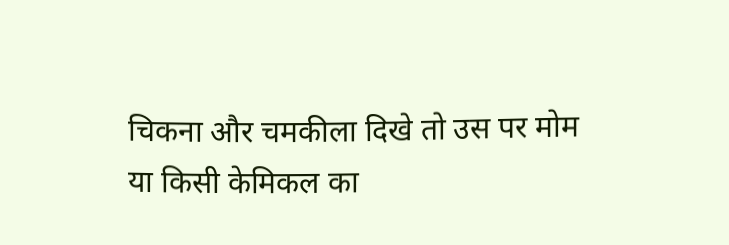चिकना और चमकीला दिखे तो उस पर मोम या किसी केमिकल का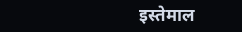इस्तेमाल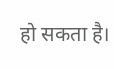हो सकता है।